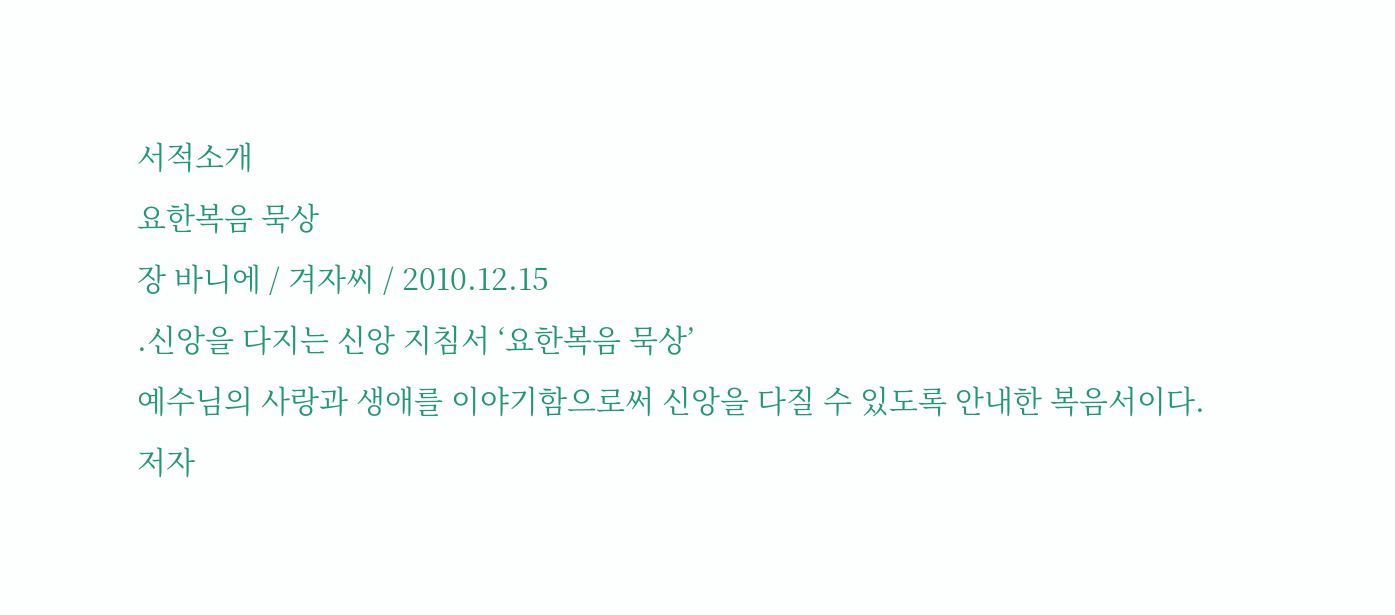서적소개
요한복음 묵상
장 바니에 / 겨자씨 / 2010.12.15
.신앙을 다지는 신앙 지침서 ‘요한복음 묵상’
예수님의 사랑과 생애를 이야기함으로써 신앙을 다질 수 있도록 안내한 복음서이다.
저자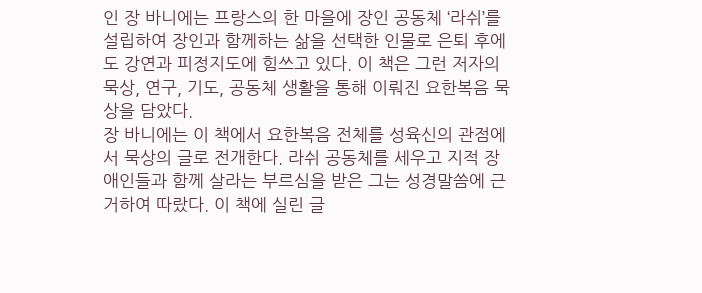인 장 바니에는 프랑스의 한 마을에 장인 공동체 ‘라쉬’를 설립하여 장인과 함께하는 삶을 선택한 인물로 은퇴 후에도 강연과 피정지도에 힘쓰고 있다. 이 책은 그런 저자의 묵상, 연구, 기도, 공동체 생활을 통해 이뤄진 요한복음 묵상을 담았다.
장 바니에는 이 책에서 요한복음 전체를 성육신의 관점에서 묵상의 글로 전개한다. 라쉬 공동체를 세우고 지적 장애인들과 함께 살라는 부르심을 받은 그는 성경말씀에 근거하여 따랐다. 이 책에 실린 글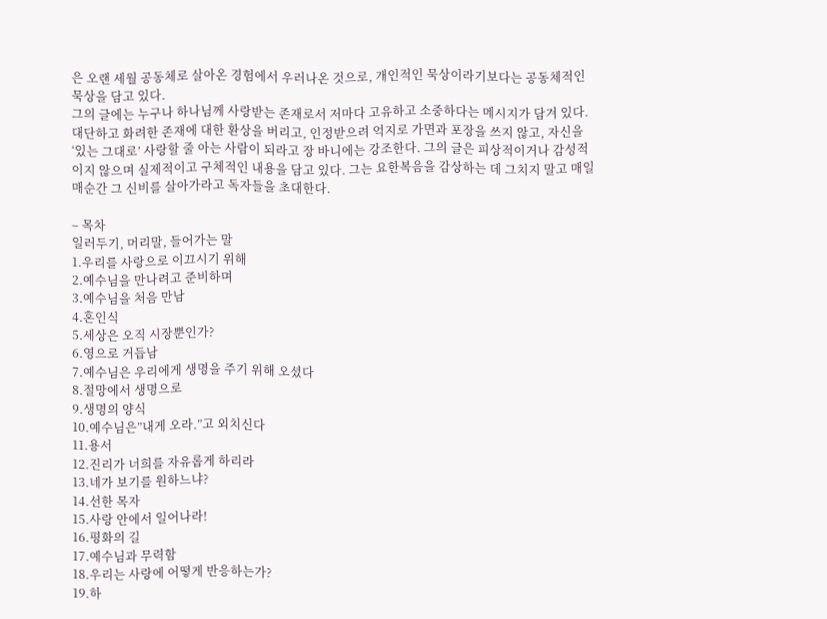은 오랜 세월 공동체로 살아온 경험에서 우러나온 것으로, 개인적인 묵상이라기보다는 공동체적인 묵상을 담고 있다.
그의 글에는 누구나 하나님께 사랑받는 존재로서 저마다 고유하고 소중하다는 메시지가 담겨 있다. 대단하고 화려한 존재에 대한 환상을 버리고, 인정받으려 억지로 가면과 포장을 쓰지 않고, 자신을 ‘있는 그대로’ 사랑할 줄 아는 사람이 되라고 장 바니에는 강조한다. 그의 글은 피상적이거나 감성적이지 않으며 실제적이고 구체적인 내용을 담고 있다. 그는 요한복음을 감상하는 데 그치지 말고 매일 매순간 그 신비를 살아가라고 독자들을 초대한다.

– 목차
일러두기, 머리말, 들어가는 말
1.우리를 사랑으로 이끄시기 위해
2.예수님을 만나려고 준비하며
3.예수님을 처음 만남
4.혼인식
5.세상은 오직 시장뿐인가?
6.영으로 거듭남
7.예수님은 우리에게 생명을 주기 위해 오셨다
8.절망에서 생명으로
9.생명의 양식
10.예수님은”내게 오라.”고 외치신다
11.용서
12.진리가 너희를 자유롭게 하리라
13.네가 보기를 원하느냐?
14.선한 목자
15.사랑 안에서 일어나라!
16.평화의 길
17.예수님과 무력함
18.우리는 사랑에 어떻게 반응하는가?
19.하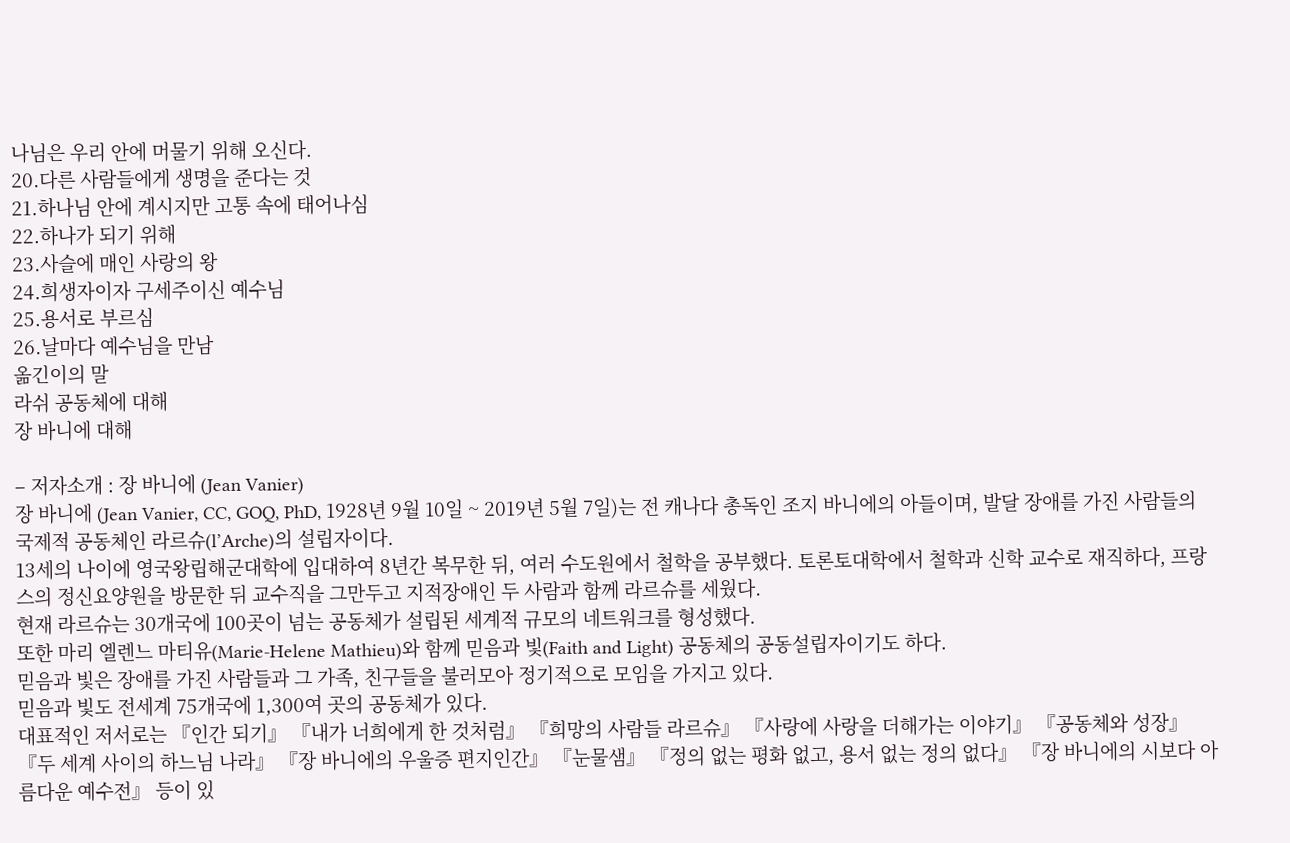나님은 우리 안에 머물기 위해 오신다.
20.다른 사람들에게 생명을 준다는 것
21.하나님 안에 계시지만 고통 속에 태어나심
22.하나가 되기 위해
23.사슬에 매인 사랑의 왕
24.희생자이자 구세주이신 예수님
25.용서로 부르심
26.날마다 예수님을 만남
옮긴이의 말
라쉬 공동체에 대해
장 바니에 대해

– 저자소개 : 장 바니에 (Jean Vanier)
장 바니에 (Jean Vanier, CC, GOQ, PhD, 1928년 9월 10일 ~ 2019년 5월 7일)는 전 캐나다 총독인 조지 바니에의 아들이며, 발달 장애를 가진 사람들의 국제적 공동체인 라르슈(l’Arche)의 설립자이다.
13세의 나이에 영국왕립해군대학에 입대하여 8년간 복무한 뒤, 여러 수도원에서 철학을 공부했다. 토론토대학에서 철학과 신학 교수로 재직하다, 프랑스의 정신요양원을 방문한 뒤 교수직을 그만두고 지적장애인 두 사람과 함께 라르슈를 세웠다.
현재 라르슈는 30개국에 100곳이 넘는 공동체가 설립된 세계적 규모의 네트워크를 형성했다.
또한 마리 엘렌느 마티유(Marie-Helene Mathieu)와 함께 믿음과 빛(Faith and Light) 공동체의 공동설립자이기도 하다.
믿음과 빛은 장애를 가진 사람들과 그 가족, 친구들을 불러모아 정기적으로 모임을 가지고 있다.
믿음과 빛도 전세계 75개국에 1,300여 곳의 공동체가 있다.
대표적인 저서로는 『인간 되기』 『내가 너희에게 한 것처럼』 『희망의 사람들 라르슈』 『사랑에 사랑을 더해가는 이야기』 『공동체와 성장』 『두 세계 사이의 하느님 나라』 『장 바니에의 우울증 편지인간』 『눈물샘』 『정의 없는 평화 없고, 용서 없는 정의 없다』 『장 바니에의 시보다 아름다운 예수전』 등이 있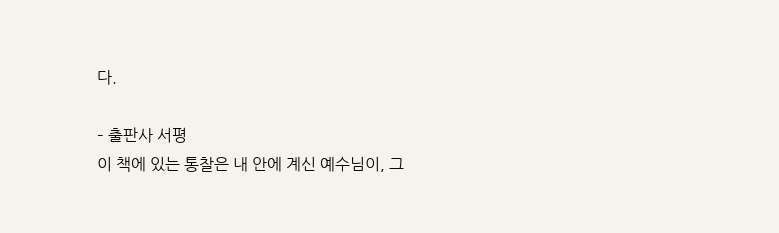다.

– 출판사 서평
이 책에 있는 통찰은 내 안에 계신 예수님이, 그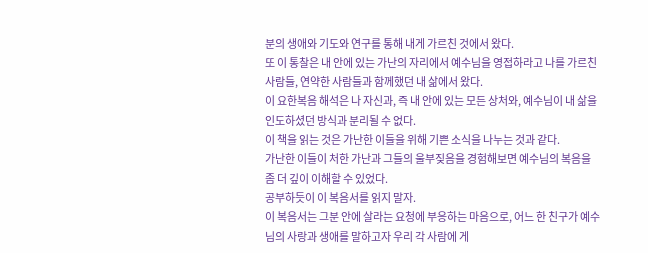분의 생애와 기도와 연구를 통해 내게 가르친 것에서 왔다.
또 이 통찰은 내 안에 있는 가난의 자리에서 예수님을 영접하라고 나를 가르친 사람들, 연약한 사람들과 함께했던 내 삶에서 왔다.
이 요한복음 해석은 나 자신과, 즉 내 안에 있는 모든 상처와, 예수님이 내 삶을 인도하셨던 방식과 분리될 수 없다.
이 책을 읽는 것은 가난한 이들을 위해 기쁜 소식을 나누는 것과 같다.
가난한 이들이 처한 가난과 그들의 울부짖음을 경험해보면 예수님의 복음을 좀 더 깊이 이해할 수 있었다.
공부하듯이 이 복음서를 읽지 말자.
이 복음서는 그분 안에 살라는 요청에 부응하는 마음으로, 어느 한 친구가 예수님의 사랑과 생애를 말하고자 우리 각 사람에 게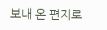보내 온 편지로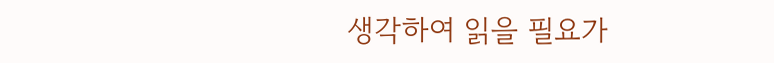생각하여 읽을 필요가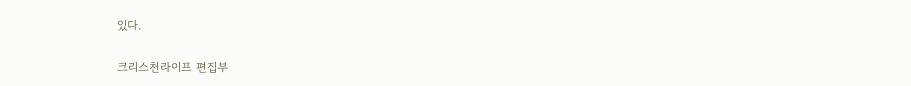있다.

크리스천라이프 편집부